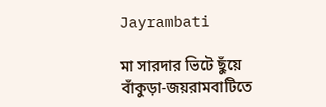Jayrambati

মা সারদার ভিটে ছুঁয়ে বাঁকুড়া-জয়রামবাটিতে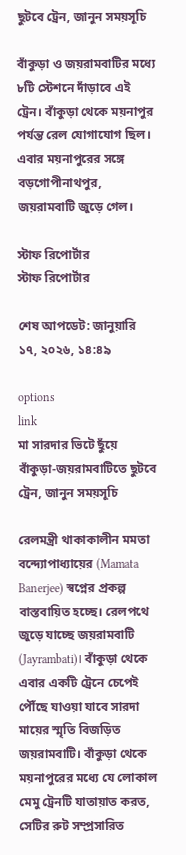ছুটবে ট্রেন, জানুন সময়সূচি

বাঁকুড়া ও জয়রামবাটির মধ্যে ৮টি স্টেশনে দাঁড়াবে এই ট্রেন। বাঁকুড়া থেকে ময়নাপুর পর্যন্ত রেল যোগাযোগ ছিল। এবার ময়নাপুরের সঙ্গে বড়গোপীনাথপুর, জয়রামবাটি জুড়ে গেল।

স্টাফ রিপোর্টার
স্টাফ রিপোর্টার

শেষ আপডেট: জানুয়ারি ১৭, ২০২৬, ১৪:৪৯

options
link
মা সারদার ভিটে ছুঁয়ে বাঁকুড়া-জয়রামবাটিতে ছুটবে ট্রেন, জানুন সময়সূচি

রেলমন্ত্রী থাকাকালীন মমতা বন্দ্যোপাধ্যায়ের (Mamata Banerjee) স্বপ্নের প্রকল্প বাস্তবায়িত হচ্ছে। রেলপথে জুড়ে যাচ্ছে জয়রামবাটি (Jayrambati)। বাঁকুড়া থেকে এবার একটি ট্রেনে চেপেই পৌঁছে যাওয়া যাবে সারদা মায়ের স্মৃতি বিজড়িত জয়রামবাটি। বাঁকুড়া থেকে ময়নাপুরের মধ্যে যে লোকাল মেমু ট্রেনটি যাতায়াত করত, সেটির রুট সম্প্রসারিত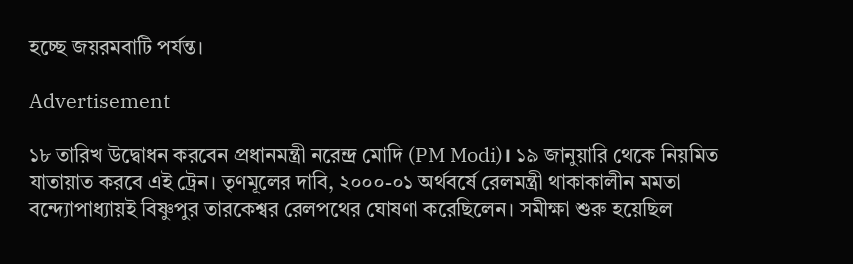হচ্ছে জয়রমবাটি পর্যন্ত।

Advertisement

১৮ তারিখ উদ্বোধন করবেন প্রধানমন্ত্রী নরেন্দ্র মোদি (PM Modi)। ১৯ জানুয়ারি থেকে নিয়মিত যাতায়াত করবে এই ট্রেন। তৃণমূলের দাবি, ২০০০-০১ অর্থবর্ষে রেলমন্ত্রী থাকাকালীন মমতা বন্দ্যোপাধ্যায়ই বিষ্ণুপুর তারকেশ্বর রেলপথের ঘোষণা করেছিলেন। সমীক্ষা শুরু হয়েছিল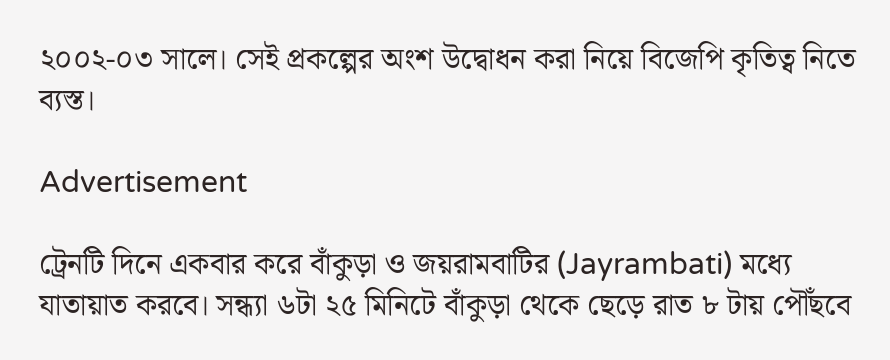২০০২-০৩ সালে। সেই প্রকল্পের অংশ উদ্বোধন করা নিয়ে বিজেপি কৃতিত্ব নিতে ব্যস্ত।

Advertisement

ট্রেনটি দিনে একবার করে বাঁকুড়া ও জয়রামবাটির (Jayrambati) মধ্যে যাতায়াত করবে। সন্ধ্যা ৬টা ২৫ মিনিটে বাঁকুড়া থেকে ছেড়ে রাত ৮ টায় পৌঁছবে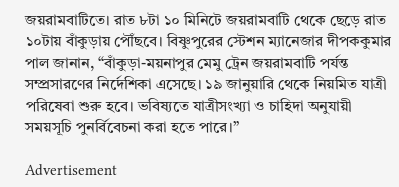জয়রামবাটিতে। রাত ৮টা ১০ মিনিটে জয়রামবাটি থেকে ছেড়ে রাত ১০টায় বাঁকুড়ায় পৌঁছবে। বিষ্ণুপুরের স্টেশন ম্যানেজার দীপককুমার পাল জানান, “বাঁকুড়া-ময়নাপুর মেমু ট্রেন জয়রামবাটি পর্যন্ত সম্প্রসারণের নির্দেশিকা এসেছে। ১৯ জানুয়ারি থেকে নিয়মিত যাত্রী পরিষেবা শুরু হবে। ভবিষ্যতে যাত্রীসংখ্যা ও চাহিদা অনুযায়ী সময়সূচি পুনর্বিবেচনা করা হতে পারে।”

Advertisement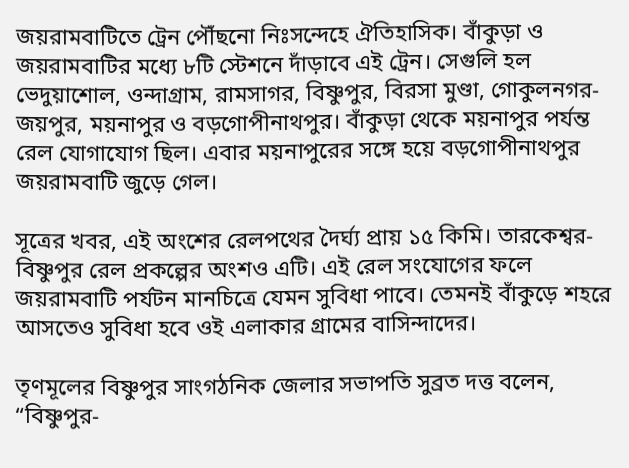জয়রামবাটিতে ট্রেন পৌঁছনো নিঃসন্দেহে ঐতিহাসিক। বাঁকুড়া ও জয়রামবাটির মধ্যে ৮টি স্টেশনে দাঁড়াবে এই ট্রেন। সেগুলি হল ভেদুয়াশোল, ওন্দাগ্রাম, রামসাগর, বিষ্ণুপুর, বিরসা মুণ্ডা, গোকুলনগর-জয়পুর, ময়নাপুর ও বড়গোপীনাথপুর। বাঁকুড়া থেকে ময়নাপুর পর্যন্ত রেল যোগাযোগ ছিল। এবার ময়নাপুরের সঙ্গে হয়ে বড়গোপীনাথপুর জয়রামবাটি জুড়ে গেল।

সূত্রের খবর, এই অংশের রেলপথের দৈর্ঘ্য প্রায় ১৫ কিমি। তারকেশ্বর-বিষ্ণুপুর রেল প্রকল্পের অংশও এটি। এই রেল সংযোগের ফলে জয়রামবাটি পর্যটন মানচিত্রে যেমন সুবিধা পাবে। তেমনই বাঁকুড়ে শহরে আসতেও সুবিধা হবে ওই এলাকার গ্রামের বাসিন্দাদের।

তৃণমূলের বিষ্ণুপুর সাংগঠনিক জেলার সভাপতি সুব্রত দত্ত বলেন, “বিষ্ণুপুর-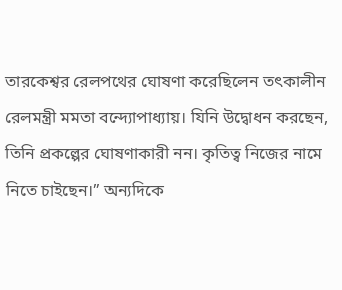তারকেশ্বর রেলপথের ঘোষণা করেছিলেন তৎকালীন রেলমন্ত্রী মমতা বন্দ্যোপাধ্যায়। যিনি উদ্বোধন করছেন, তিনি প্রকল্পের ঘোষণাকারী নন। কৃতিত্ব নিজের নামে নিতে চাইছেন।” অন্যদিকে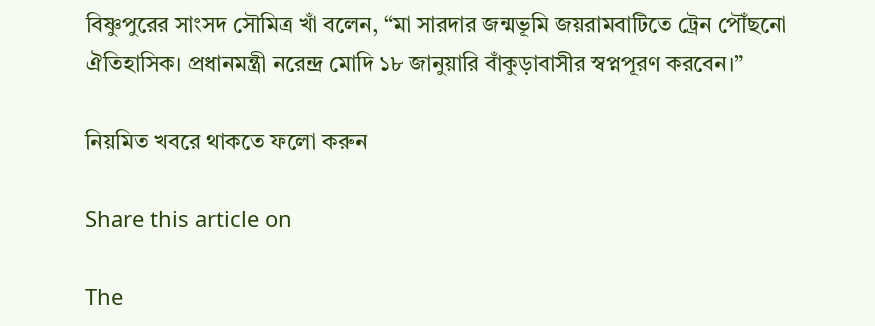বিষ্ণুপুরের সাংসদ সৌমিত্র খাঁ বলেন, “মা সারদার জন্মভূমি জয়রামবাটিতে ট্রেন পৌঁছনো ঐতিহাসিক। প্রধানমন্ত্রী নরেন্দ্র মোদি ১৮ জানুয়ারি বাঁকুড়াবাসীর স্বপ্নপূরণ করবেন।”

নিয়মিত খবরে থাকতে ফলো করুন

Share this article on

The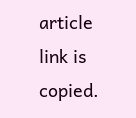article link is copied.